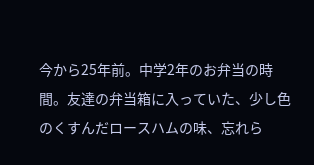今から25年前。中学2年のお弁当の時間。友達の弁当箱に入っていた、少し色のくすんだロースハムの味、忘れら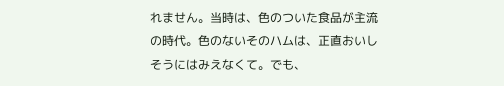れません。当時は、色のついた食品が主流の時代。色のないそのハムは、正直おいしそうにはみえなくて。でも、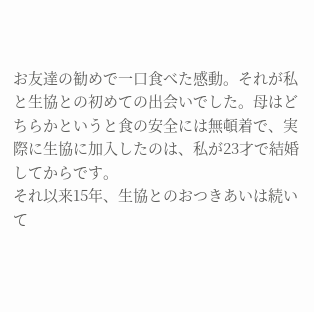お友達の勧めで一口食べた感動。それが私と生協との初めての出会いでした。母はどちらかというと食の安全には無頓着で、実際に生協に加入したのは、私が23才で結婚してからです。
それ以来15年、生協とのおつきあいは続いて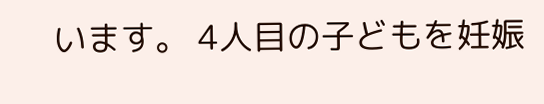います。 4人目の子どもを妊娠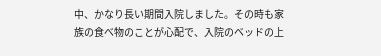中、かなり長い期間入院しました。その時も家族の食べ物のことが心配で、入院のベッドの上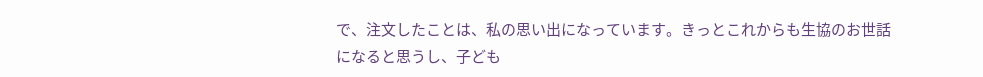で、注文したことは、私の思い出になっています。きっとこれからも生協のお世話になると思うし、子ども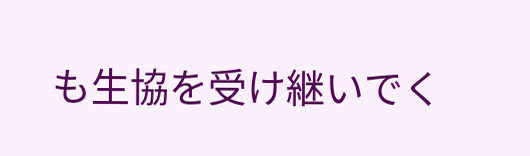も生協を受け継いでく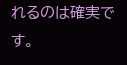れるのは確実です。